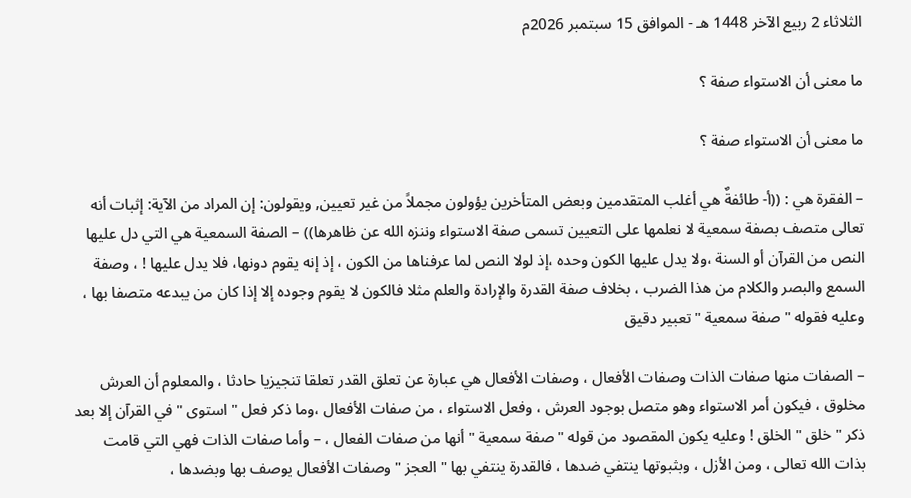الثلاثاء 2 ربيع الآخر 1448 هـ - الموافق 15 سبتمبر 2026م

ما معنى أن الاستواء صفة ؟

ما معنى أن الاستواء صفة ؟

– الفقرة هي : ((أ- طائفةٌ هي أغلب المتقدمين وبعض المتأخرين يؤولون مجملاً من غير تعيين, ويقولون: إن المراد من الآية: إثبات أنه تعالى متصف بصفة سمعية لا نعلمها على التعيين تسمى صفة الاستواء وننزه الله عن ظاهرها)) – الصفة السمعية هي التي دل عليها النص من القرآن أو السنة ،ولا يدل عليها الكون وحده ،إذ لولا النص لما عرفناها من الكون ، إذ إنه يقوم دونها، فلا يدل عليها ! ، وصفة السمع والبصر والكلام من هذا الضرب ، بخلاف صفة القدرة والإرادة والعلم مثلا فالكون لا يقوم وجوده إلا إذا كان من يبدعه متصفا بها ، وعليه فقوله " صفة سمعية " تعبير دقيق

– الصفات منها صفات الذات وصفات الأفعال ، وصفات الأفعال هي عبارة عن تعلق القدر تعلقا تنجيزيا حادثا ، والمعلوم أن العرش مخلوق ، فيكون أمر الاستواء وهو متصل بوجود العرش ، وفعل الاستواء ، من صفات الأفعال ،وما ذكر فعل " استوى " في القرآن إلا بعد ذكر " خلق " الخلق ! وعليه يكون المقصود من قوله " صفة سمعية " أنها من صفات الفعال ، – وأما صفات الذات فهي التي قامت بذات الله تعالى ، ومن الأزل ، وبثبوتها ينتفي ضدها ، فالقدرة ينتفي بها " العجز " وصفات الأفعال يوصف بها وبضدها ،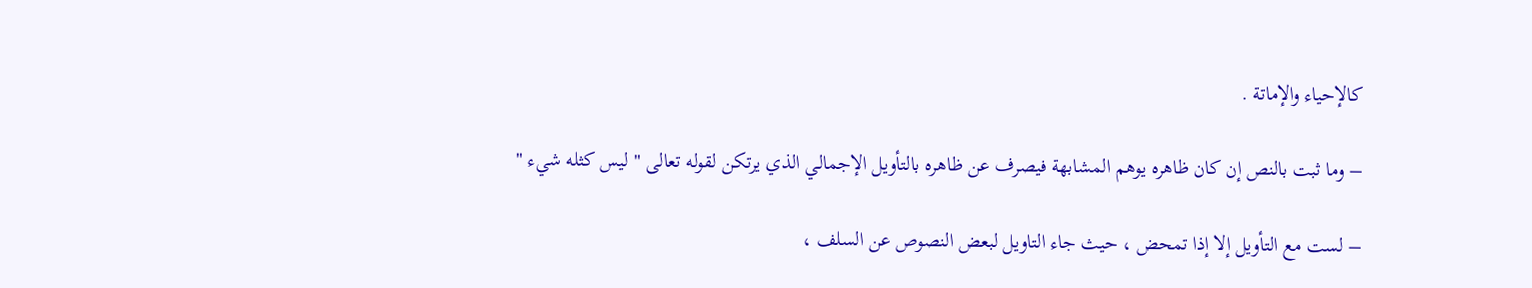كالإحياء والإماتة .

– وما ثبت بالنص إن كان ظاهره يوهم المشابهة فيصرف عن ظاهره بالتأويل الإجمالي الذي يرتكن لقوله تعالى " ليس كثله شيء "

– لست مع التأويل إلا إذا تمحض ، حيث جاء التاويل لبعض النصوص عن السلف ،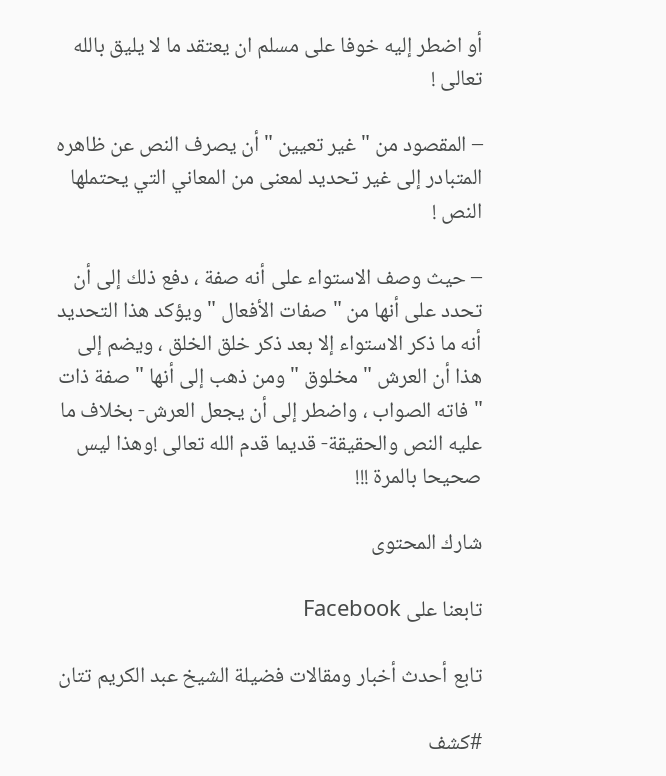أو اضطر إليه خوفا على مسلم ان يعتقد ما لا يليق بالله تعالى !

– المقصود من " غير تعيين " أن يصرف النص عن ظاهره المتبادر إلى غير تحديد لمعنى من المعاني التي يحتملها النص !

– حيث وصف الاستواء على أنه صفة ، دفع ذلك إلى أن تحدد على أنها من " صفات الأفعال " ويؤكد هذا التحديد أنه ما ذكر الاستواء إلا بعد ذكر خلق الخلق ، ويضم إلى هذا أن العرش " مخلوق " ومن ذهب إلى أنها " صفة ذات " فاته الصواب ، واضطر إلى أن يجعل العرش- بخلاف ما عليه النص والحقيقة- قديما قدم الله تعالى !وهذا ليس صحيحا بالمرة !!!

شارك المحتوى

تابعنا على Facebook

تابع أحدث أخبار ومقالات فضيلة الشيخ عبد الكريم تتان

#كشف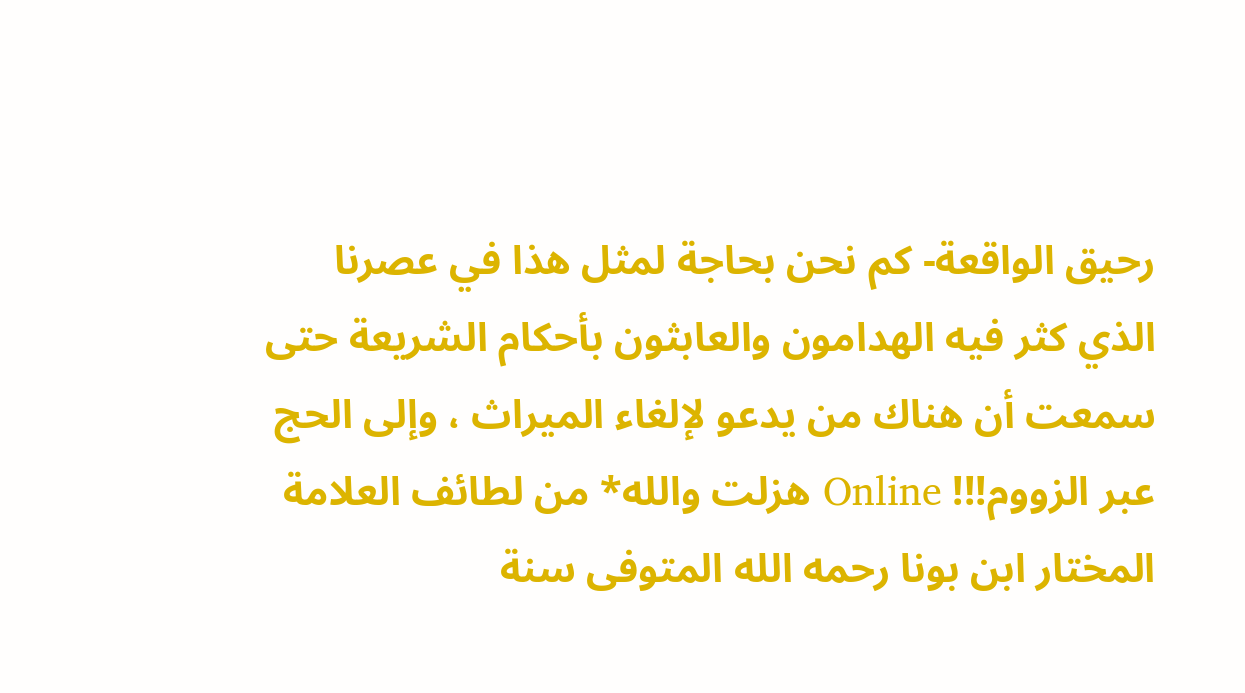رحيق الواقعة- كم نحن بحاجة لمثل هذا في عصرنا الذي كثر فيه الهدامون والعابثون بأحكام الشريعة حتى سمعت أن هناك من يدعو لإلغاء الميراث ، وإلى الحج عبر الزووم!!! Online هزلت والله* من لطائف العلامة المختار ابن بونا رحمه الله المتوفى سنة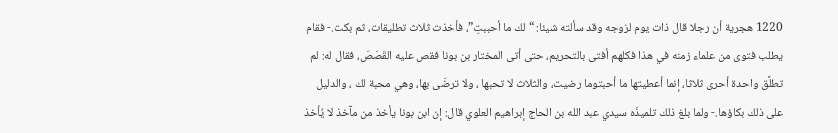1220 هجرية أن رجلا قال ذات يوم لزوجه وقد سألته شيئا: “لك ما أحببتِ”، فأخذت ثلاث تطليقات، ثم بكت.- فقام يطلب فتوى من علماء زمنه في هذا فكلهم أفتى بالتحريم، حتى أتى المختار بن بونا فقص عليه القَصَصَ، فقال له: لم تطلَّق واحدة أحرى ثلاثا، إنما أعطيتها ما أحبتوما رضيت، والثلاث لا تحبها ، ولا ترضَى بها، وهي محبة لك ، والدليل على ذلك بكاؤها.- ولما بلغ ذلك تلميذَه سيدي عبد الله بن الحاج إبراهيم العلوي قال: إن ابن بونا يأخذ من مآخذ لا يُأخذ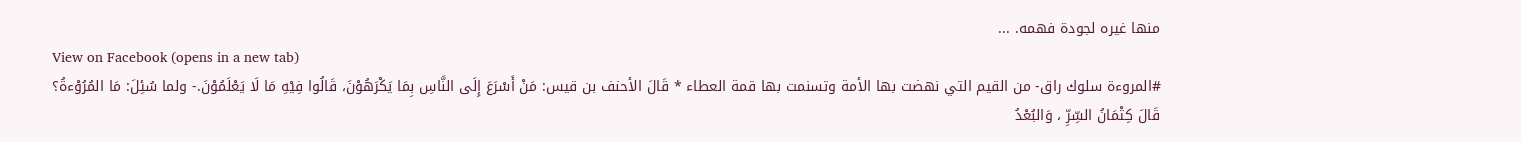منها غيره لجودة فهمه. ...
View on Facebook (opens in a new tab)
#المروءة سلوك راق- من القيم التي نهضت بها الأمة وتسنمت بها قمة العطاء * قَالَ الأحنف بن قيس: مَنْ أَسْرَعَ إِلَى النَّاسِ بِمَا يَكْرَهُوْنَ، قَالُوا فِيْهِ مَا لَا يَعْلَمُوْنَ.- ولما سُئِلَ: مَا المُرُوْءةُ؟ قَالَ كِتْمَانُ السِّرِّ ، وَالبُعْدُ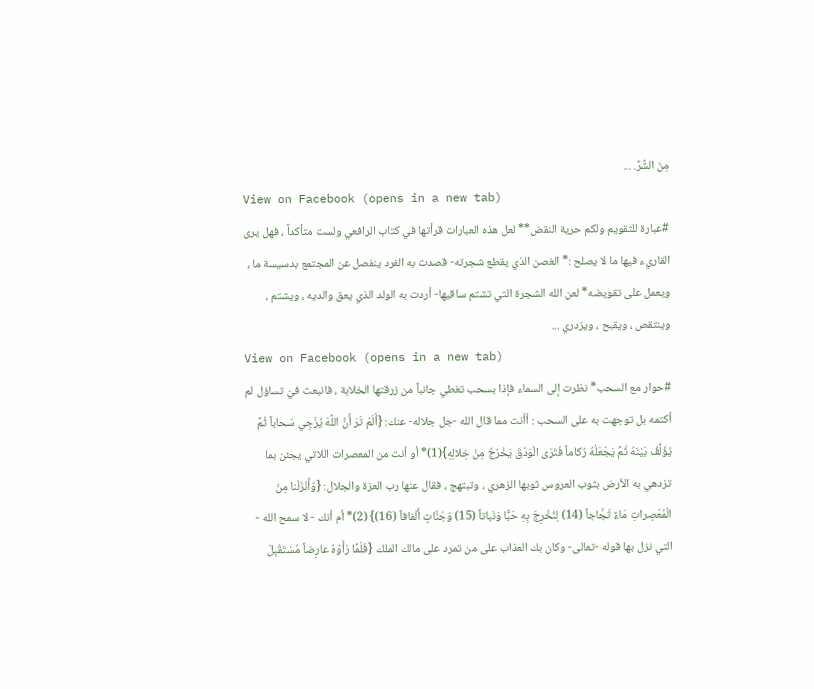مِنَ الشَّرِّ. ...
View on Facebook (opens in a new tab)
#عبارة للتقويم ولكم حرية النقض** لعل هذه العبارات قرأتها في كتاب الرافعي ولست متأكداً ، فهل يرى القاريء فيها ما لا يصلح :* الغصن الذي يقطع شجرته- قصدت به الفرد ينفصل عن المجتمع بدسيسة ما ، ويعمل على تقويضه* لعن الله الشجرة التي تشتم ساقيها- أردت به الولد الذي يعق والديه ، ويشتم ، وينتقص ، ويقبح ، ويزدري ...
View on Facebook (opens in a new tab)
#حوار مع السحب* نظرت إلى السماء فإذا بسحب تغطي جانباً من زرقتها الخلابة ، فانبعث فيّ تساؤل لم أكتمه بل توجهت به على السحب : أأنت مما قال الله -جل جلاله- عنك: {أَلَمْ تَرَ أَنَّ اللَّهَ يُزْجِي سَحاباً ثُمَّ يُؤَلِّفُ بَيْنَهُ ثُمَّ يَجْعَلُهُ رُكاماً فَتَرَى الْوَدْقَ يَخْرُجُ مِنْ خِلالِهِ}(1)* أو أنت من المعصرات اللاتي يجئن بما تزدهي به الأرض بثوب العروس ثوبها الزهري ، وتبتهج ، فقال عنها رب العزة والجلال: {وَأَنْزَلْنا مِنَ الْمُعْصِراتِ مَاءً ثَجَّاجاً (14) لِنُخْرِجَ بِهِ حَبًّا وَنَباتاً (15) وَجَنَّاتٍ أَلْفافاً (16)} (2)* أم أنك - لا سمح الله - التي نزل بها قوله -تعالى- وكان بك العذاب على من تمرد على مالك الملك {فَلَمَّا رَأَوْهُ عارِضاً مُسْتَقْبِلَ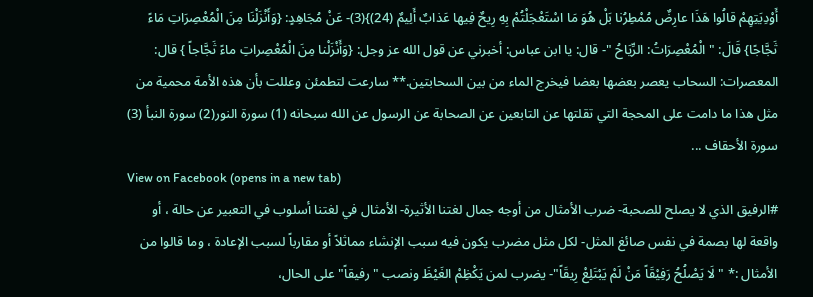أَوْدِيَتِهِمْ قالُوا هَذَا عارِضٌ مُمْطِرُنا بَلْ هُوَ مَا اسْتَعْجَلْتُمْ بِهِ رِيحٌ فِيها عَذابٌ أَلِيمٌ (24)}(3)- عَنْ مُجَاهِدٍ: {وَأَنْزَلْنَا مِنَ الْمُعْصِرَاتِ مَاءً ثَجَّاجًا} قَالَ: " الْمُعْصِرَاتُ: الرِّيَاحُ "- قال: يا ابن عباس: أخبرني عن قول الله عز وجل: {وَأَنْزَلْنا مِنَ الْمُعْصِراتِ ماءً ثَجَّاجاً } قال: المعصرات: السحاب يعصر بعضها بعضا فيخرج الماء من بين السحابتين.** سارعت لتطمئن وعللت بأن هذه الأمة محمية من مثل هذا ما دامت على المحجة التي تقلتها عن التابعين عن الصحابة عن الرسول عن الله سبحانه (1) سورة النور(2) سورة النبأ (3) سورة الأحقاف ...
View on Facebook (opens in a new tab)
#الرفيق الذي لا يصلح للصحبة- ضرب الأمثال من أوجه جمال لغتنا الأثيرة- الأمثال في لغتنا أسلوب في التعبير عن حالة ، أو واقعة لها بصمة في نفس صائغ المثل- لكل مثل مضرب يكون فيه سبب الإنشاء مماثلاً أو مقارباً لسبب الإعادة ، وما قالوا من الأمثال :* " لَا يَصْلُحُ رَفِيْقَاً مَنْ لَمْ يَبْتَلِعْ رِيقَاً"- يضرب لمن يَكْظِمْ الغَيْظَ ونصب "رفيقاً" على الحال،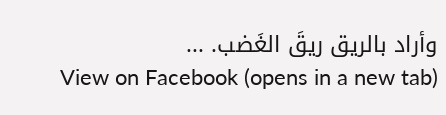وأراد بالريق ريقَ الغَضب. ...
View on Facebook (opens in a new tab)